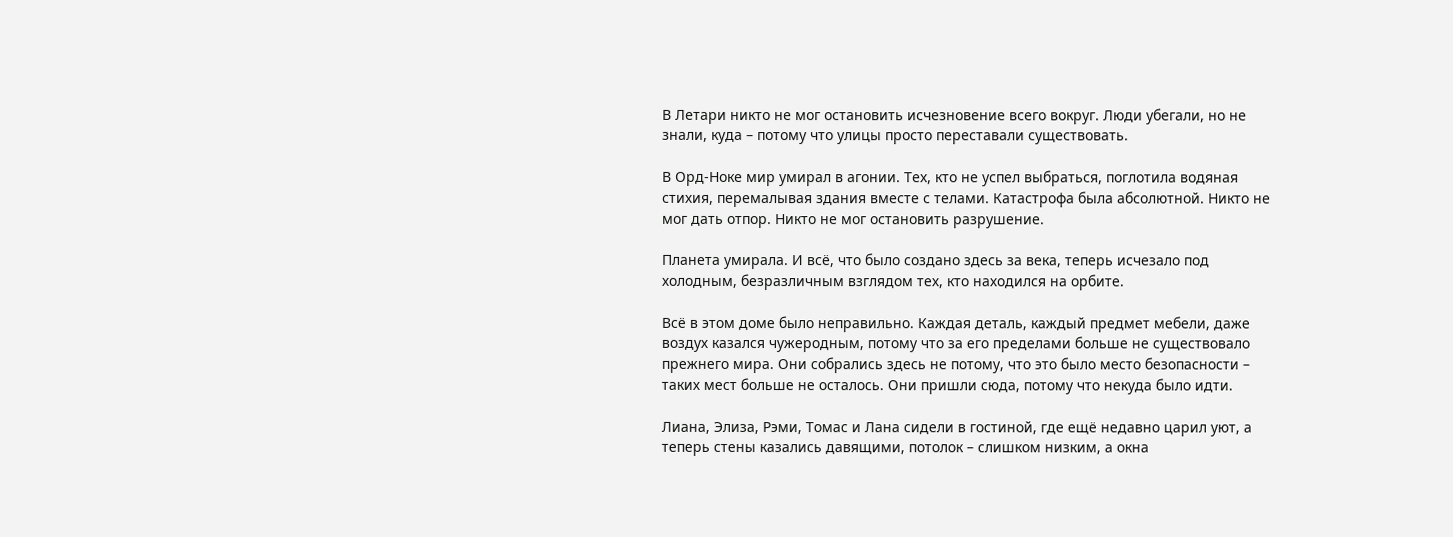В Летари никто не мог остановить исчезновение всего вокруг. Люди убегали, но не знали, куда – потому что улицы просто переставали существовать.

В Орд-Ноке мир умирал в агонии. Тех, кто не успел выбраться, поглотила водяная стихия, перемалывая здания вместе с телами. Катастрофа была абсолютной. Никто не мог дать отпор. Никто не мог остановить разрушение.

Планета умирала. И всё, что было создано здесь за века, теперь исчезало под холодным, безразличным взглядом тех, кто находился на орбите.

Всё в этом доме было неправильно. Каждая деталь, каждый предмет мебели, даже воздух казался чужеродным, потому что за его пределами больше не существовало прежнего мира. Они собрались здесь не потому, что это было место безопасности – таких мест больше не осталось. Они пришли сюда, потому что некуда было идти.

Лиана, Элиза, Рэми, Томас и Лана сидели в гостиной, где ещё недавно царил уют, а теперь стены казались давящими, потолок – слишком низким, а окна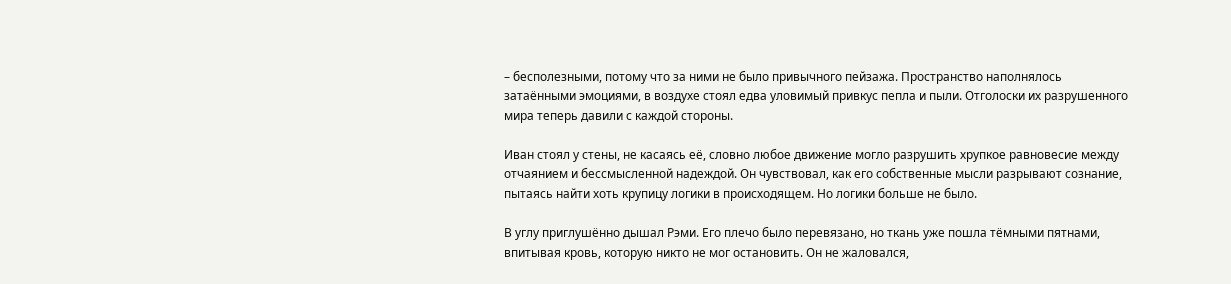– бесполезными, потому что за ними не было привычного пейзажа. Пространство наполнялось затаёнными эмоциями, в воздухе стоял едва уловимый привкус пепла и пыли. Отголоски их разрушенного мира теперь давили с каждой стороны.

Иван стоял у стены, не касаясь её, словно любое движение могло разрушить хрупкое равновесие между отчаянием и бессмысленной надеждой. Он чувствовал, как его собственные мысли разрывают сознание, пытаясь найти хоть крупицу логики в происходящем. Но логики больше не было.

В углу приглушённо дышал Рэми. Его плечо было перевязано, но ткань уже пошла тёмными пятнами, впитывая кровь, которую никто не мог остановить. Он не жаловался,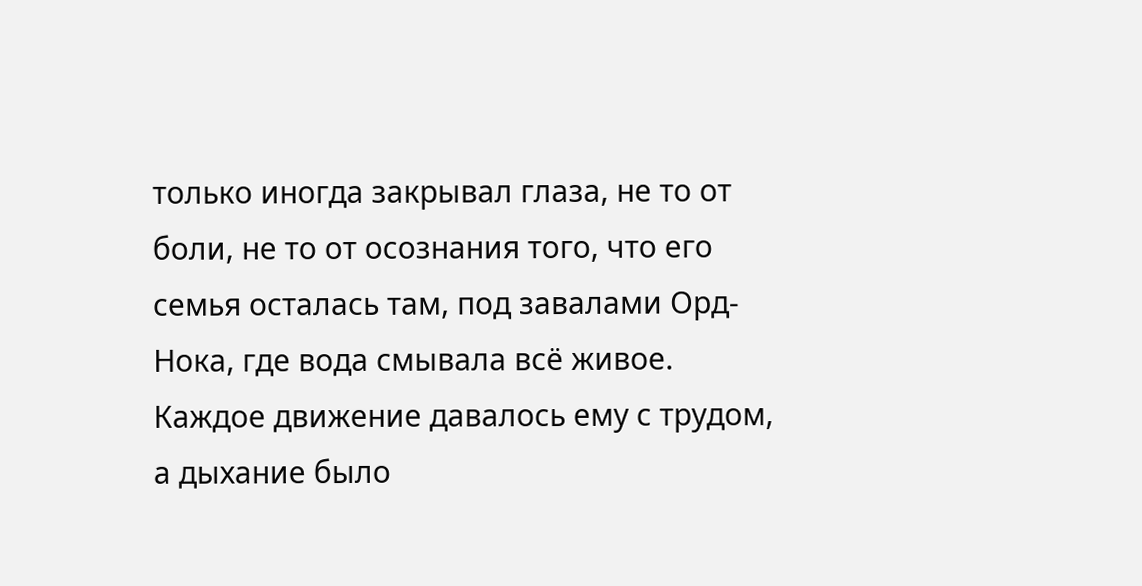только иногда закрывал глаза, не то от боли, не то от осознания того, что его семья осталась там, под завалами Орд-Нока, где вода смывала всё живое. Каждое движение давалось ему с трудом, а дыхание было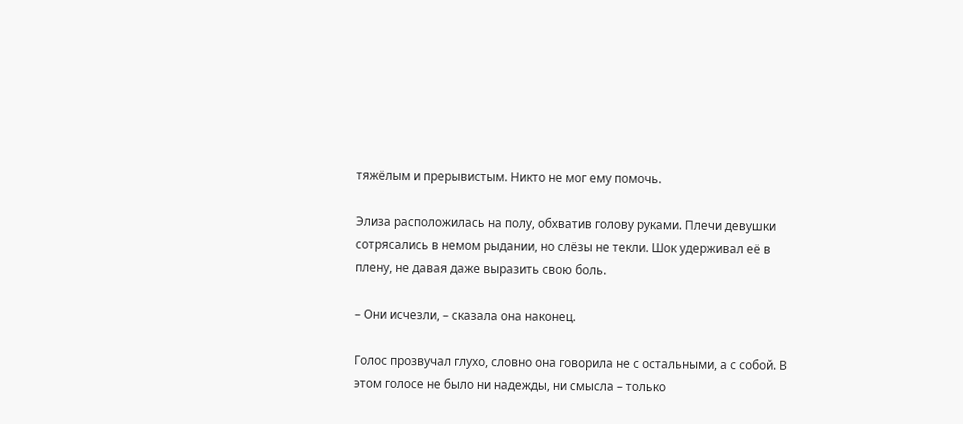тяжёлым и прерывистым. Никто не мог ему помочь.

Элиза расположилась на полу, обхватив голову руками. Плечи девушки сотрясались в немом рыдании, но слёзы не текли. Шок удерживал её в плену, не давая даже выразить свою боль.

– Они исчезли, – сказала она наконец.

Голос прозвучал глухо, словно она говорила не с остальными, а с собой. В этом голосе не было ни надежды, ни смысла – только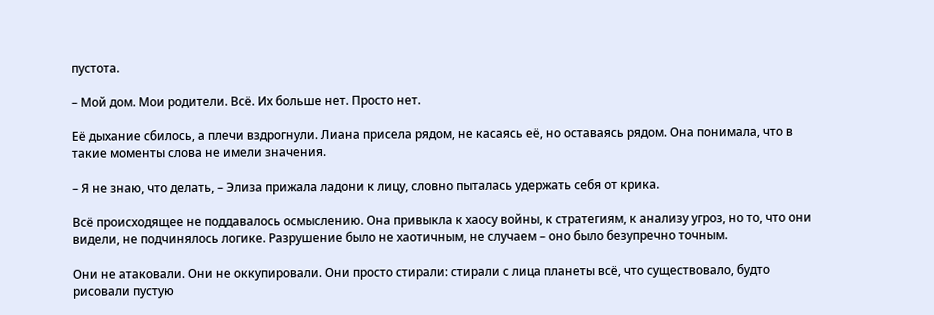пустота.

– Мой дом. Мои родители. Всё. Их больше нет. Просто нет.

Её дыхание сбилось, а плечи вздрогнули. Лиана присела рядом, не касаясь её, но оставаясь рядом. Она понимала, что в такие моменты слова не имели значения.

– Я не знаю, что делать, – Элиза прижала ладони к лицу, словно пыталась удержать себя от крика.

Всё происходящее не поддавалось осмыслению. Она привыкла к хаосу войны, к стратегиям, к анализу угроз, но то, что они видели, не подчинялось логике. Разрушение было не хаотичным, не случаем – оно было безупречно точным.

Они не атаковали. Они не оккупировали. Они просто стирали: стирали с лица планеты всё, что существовало, будто рисовали пустую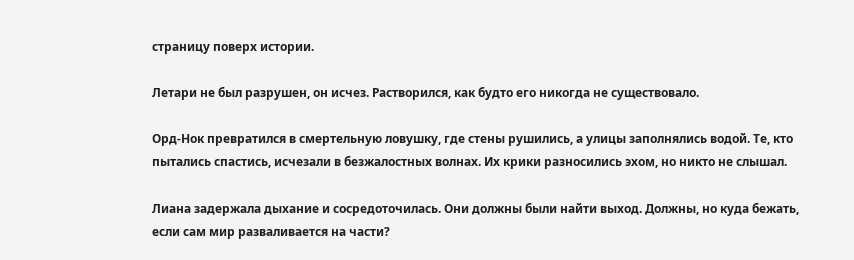страницу поверх истории.

Летари не был разрушен, он исчез. Растворился, как будто его никогда не существовало.

Орд-Нок превратился в смертельную ловушку, где стены рушились, а улицы заполнялись водой. Те, кто пытались спастись, исчезали в безжалостных волнах. Их крики разносились эхом, но никто не слышал.

Лиана задержала дыхание и сосредоточилась. Они должны были найти выход. Должны, но куда бежать, если сам мир разваливается на части?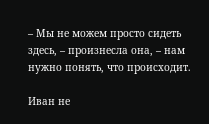– Мы не можем просто сидеть здесь, – произнесла она, – нам нужно понять, что происходит.

Иван не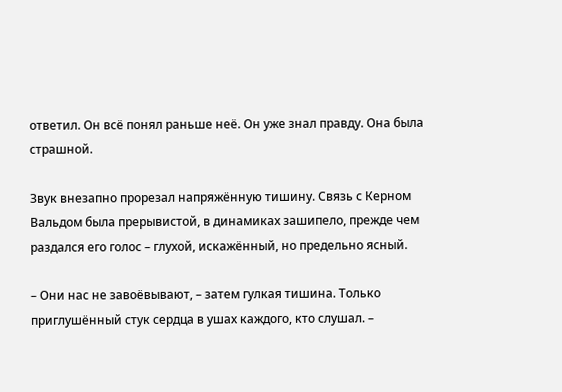ответил. Он всё понял раньше неё. Он уже знал правду. Она была страшной.

Звук внезапно прорезал напряжённую тишину. Связь с Керном Вальдом была прерывистой, в динамиках зашипело, прежде чем раздался его голос – глухой, искажённый, но предельно ясный.

– Они нас не завоёвывают, – затем гулкая тишина. Только приглушённый стук сердца в ушах каждого, кто слушал. –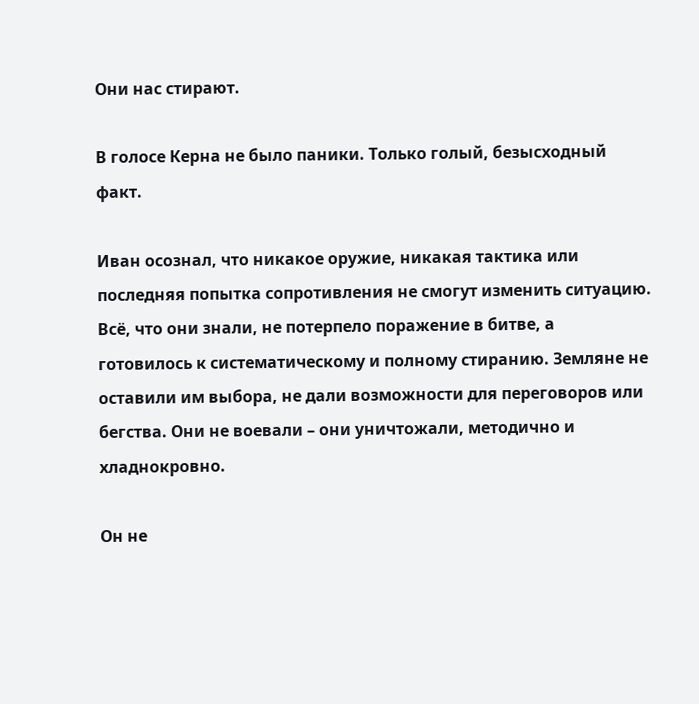Они нас стирают.

В голосе Керна не было паники. Только голый, безысходный факт.

Иван осознал, что никакое оружие, никакая тактика или последняя попытка сопротивления не смогут изменить ситуацию. Всё, что они знали, не потерпело поражение в битве, а готовилось к систематическому и полному стиранию. Земляне не оставили им выбора, не дали возможности для переговоров или бегства. Они не воевали – они уничтожали, методично и хладнокровно.

Он не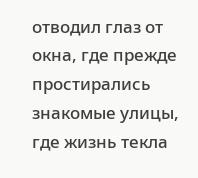отводил глаз от окна, где прежде простирались знакомые улицы, где жизнь текла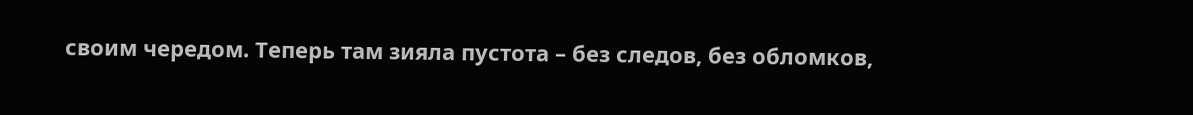своим чередом. Теперь там зияла пустота – без следов, без обломков,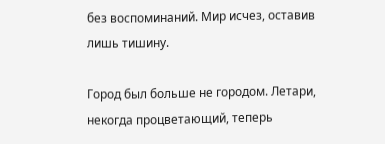без воспоминаний. Мир исчез, оставив лишь тишину.

Город был больше не городом. Летари, некогда процветающий, теперь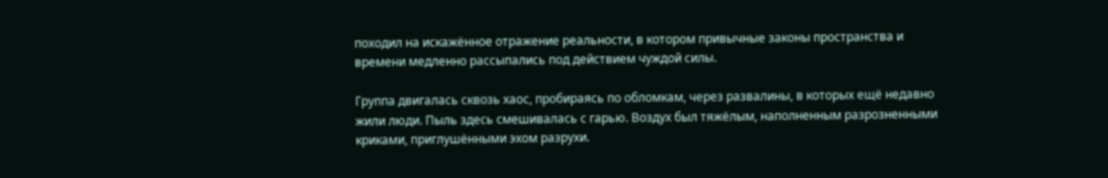походил на искажённое отражение реальности, в котором привычные законы пространства и времени медленно рассыпались под действием чуждой силы.

Группа двигалась сквозь хаос, пробираясь по обломкам, через развалины, в которых ещё недавно жили люди. Пыль здесь смешивалась с гарью. Воздух был тяжёлым, наполненным разрозненными криками, приглушёнными эхом разрухи.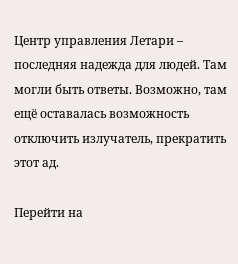Центр управления Летари – последняя надежда для людей. Там могли быть ответы. Возможно, там ещё оставалась возможность отключить излучатель, прекратить этот ад.

Перейти на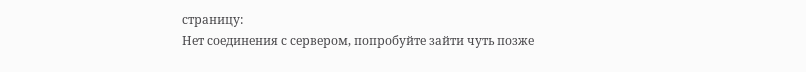страницу:
Нет соединения с сервером, попробуйте зайти чуть позже